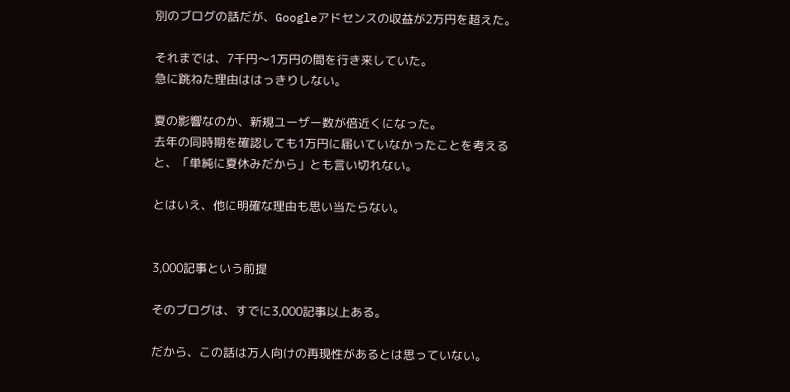別のブログの話だが、Googleアドセンスの収益が2万円を超えた。

それまでは、7千円〜1万円の間を行き来していた。
急に跳ねた理由ははっきりしない。

夏の影響なのか、新規ユーザー数が倍近くになった。
去年の同時期を確認しても1万円に届いていなかったことを考えると、「単純に夏休みだから」とも言い切れない。

とはいえ、他に明確な理由も思い当たらない。


3,000記事という前提

そのブログは、すでに3,000記事以上ある。

だから、この話は万人向けの再現性があるとは思っていない。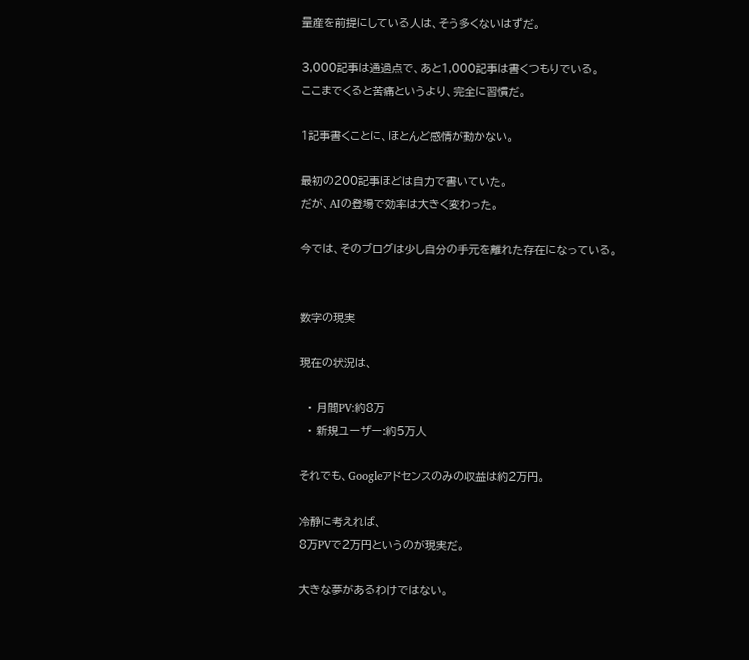量産を前提にしている人は、そう多くないはずだ。

3,000記事は通過点で、あと1,000記事は書くつもりでいる。
ここまでくると苦痛というより、完全に習慣だ。

1記事書くことに、ほとんど感情が動かない。

最初の200記事ほどは自力で書いていた。
だが、AIの登場で効率は大きく変わった。

今では、そのブログは少し自分の手元を離れた存在になっている。


数字の現実

現在の状況は、

  • 月間PV:約8万
  • 新規ユーザー:約5万人

それでも、Googleアドセンスのみの収益は約2万円。

冷静に考えれば、
8万PVで2万円というのが現実だ。

大きな夢があるわけではない。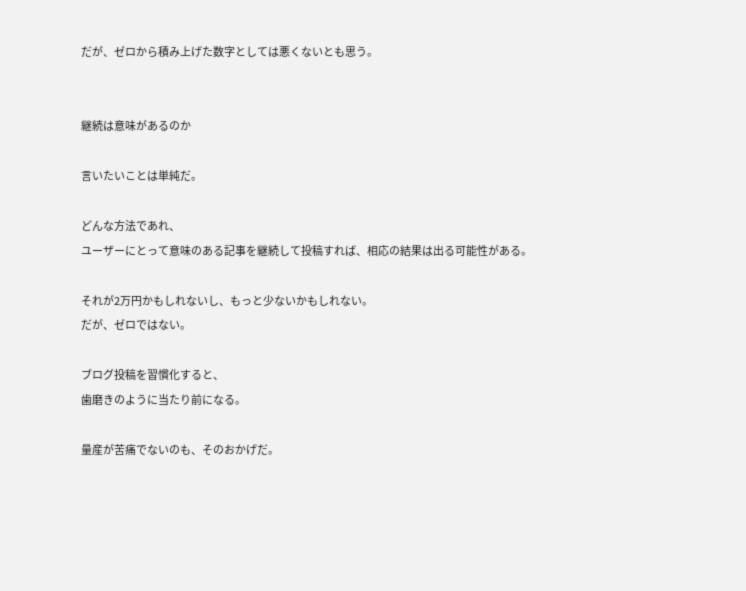だが、ゼロから積み上げた数字としては悪くないとも思う。


継続は意味があるのか

言いたいことは単純だ。

どんな方法であれ、
ユーザーにとって意味のある記事を継続して投稿すれば、相応の結果は出る可能性がある。

それが2万円かもしれないし、もっと少ないかもしれない。
だが、ゼロではない。

ブログ投稿を習慣化すると、
歯磨きのように当たり前になる。

量産が苦痛でないのも、そのおかげだ。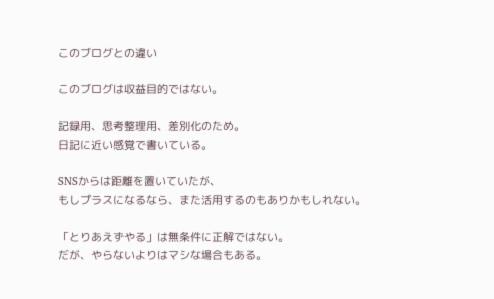このブログとの違い

このブログは収益目的ではない。

記録用、思考整理用、差別化のため。
日記に近い感覚で書いている。

SNSからは距離を置いていたが、
もしプラスになるなら、また活用するのもありかもしれない。

「とりあえずやる」は無条件に正解ではない。
だが、やらないよりはマシな場合もある。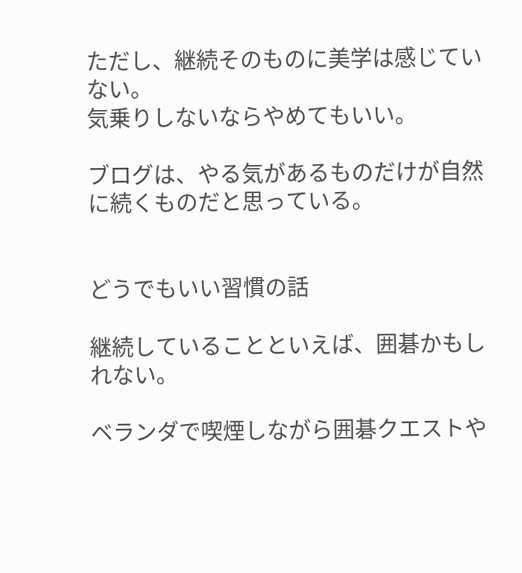ただし、継続そのものに美学は感じていない。
気乗りしないならやめてもいい。

ブログは、やる気があるものだけが自然に続くものだと思っている。


どうでもいい習慣の話

継続していることといえば、囲碁かもしれない。

ベランダで喫煙しながら囲碁クエストや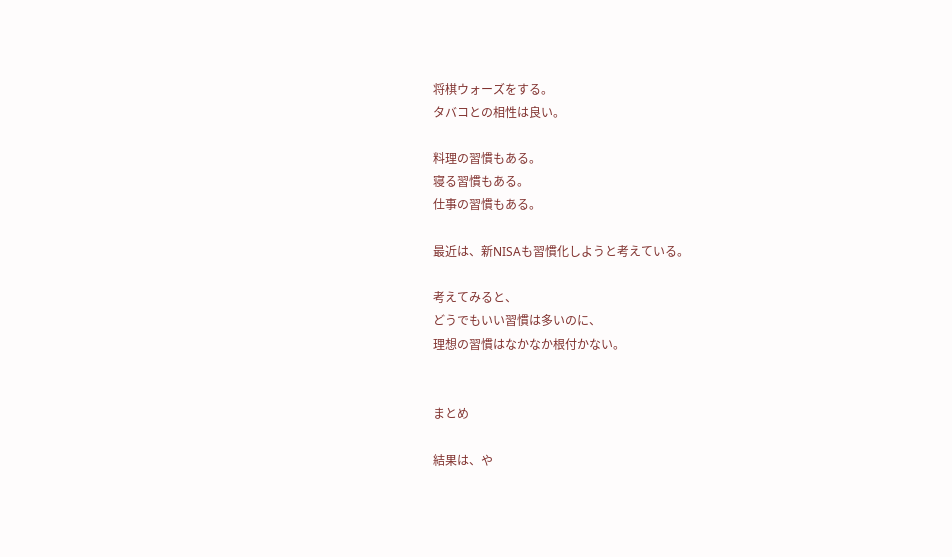将棋ウォーズをする。
タバコとの相性は良い。

料理の習慣もある。
寝る習慣もある。
仕事の習慣もある。

最近は、新NISAも習慣化しようと考えている。

考えてみると、
どうでもいい習慣は多いのに、
理想の習慣はなかなか根付かない。


まとめ

結果は、や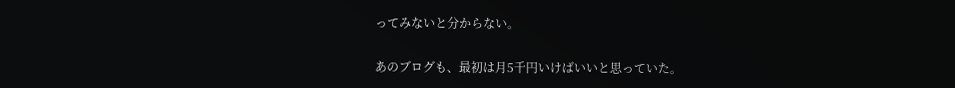ってみないと分からない。

あのブログも、最初は月5千円いけばいいと思っていた。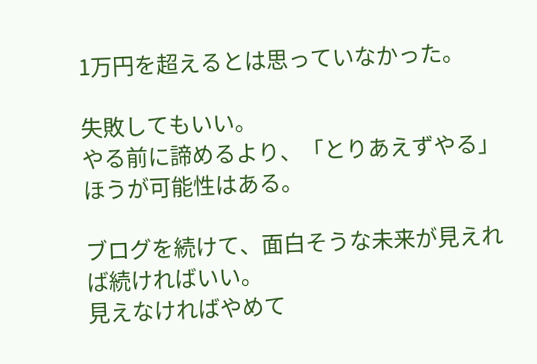1万円を超えるとは思っていなかった。

失敗してもいい。
やる前に諦めるより、「とりあえずやる」ほうが可能性はある。

ブログを続けて、面白そうな未来が見えれば続ければいい。
見えなければやめて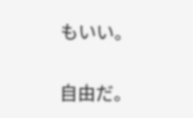もいい。

自由だ。